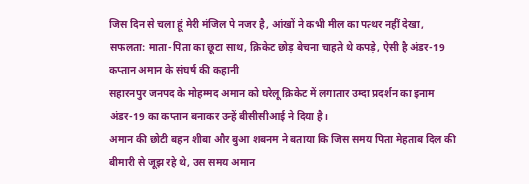जिस दिन से चला हूं मेरी मंजिल पे नजर है, आंखों ने कभी मील का पत्थर नहीं देखा,
सफलता: माता-पिता का छूटा साथ, क्रिकेट छोड़ बेचना चाहते थे कपड़े, ऐसी है अंडर-19 कप्तान अमान के संघर्ष की कहानी
सहारनपुर जनपद के मोहम्मद अमान को घरेलू क्रिकेट में लगातार उम्दा प्रदर्शन का इनाम अंडर-19 का कप्तान बनाकर उन्हें बीसीसीआई ने दिया है।
अमान की छोटी बहन शीबा और बुआ शबनम ने बताया कि जिस समय पिता मेहताब दिल की बीमारी से जूझ रहे थे, उस समय अमान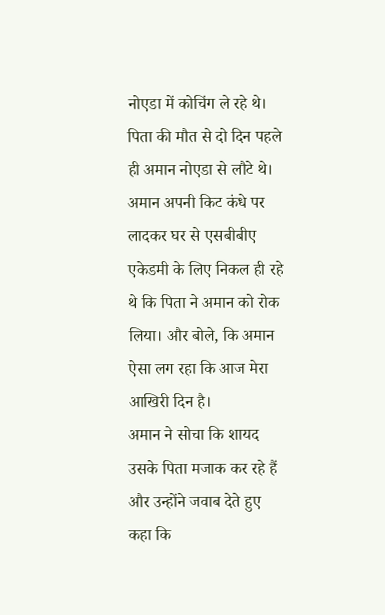नोएडा में कोचिंग ले रहे थे।
पिता की मौत से दो दिन पहले ही अमान नोएडा से लौटे थे। अमान अपनी किट कंधे पर लादकर घर से एसबीबीए एकेडमी के लिए निकल ही रहे थे कि पिता ने अमान को रोक लिया। और बोले, कि अमान ऐसा लग रहा कि आज मेरा आखिरी दिन है।
अमान ने सोचा कि शायद उसके पिता मजाक कर रहे हैं और उन्होंने जवाब देते हुए कहा कि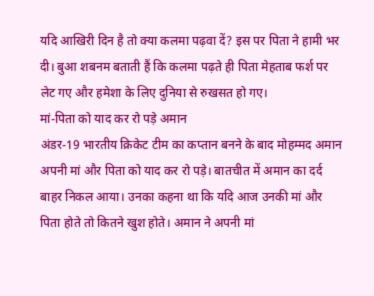यदि आखिरी दिन है तो क्या कलमा पढ़वा दें? इस पर पिता ने हामी भर दी। बुआ शबनम बताती हैं कि कलमा पढ़ते ही पिता मेहताब फर्श पर लेट गए और हमेशा के लिए दुनिया से रुखसत हो गए।
मां-पिता को याद कर रो पड़े अमान
अंडर-19 भारतीय क्रिकेट टीम का कप्तान बनने के बाद मोहम्मद अमान अपनी मां और पिता को याद कर रो पड़े। बातचीत में अमान का दर्द बाहर निकल आया। उनका कहना था कि यदि आज उनकी मां और पिता होते तो कितने खुश होते। अमान ने अपनी मां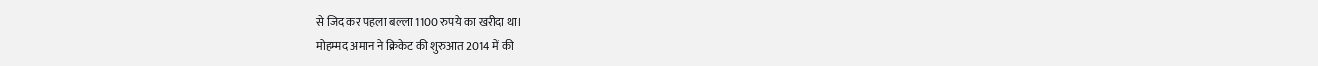से जिद कर पहला बल्ला 1100 रुपये का खरीदा था।
मोहम्मद अमान ने क्रिकेट की शुरुआत 2014 में की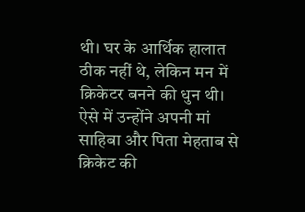थी। घर के आर्थिक हालात ठीक नहीं थे, लेकिन मन में क्रिकेटर बनने की धुन थी।
ऐसे में उन्होंने अपनी मां साहिबा और पिता मेहताब से क्रिकेट की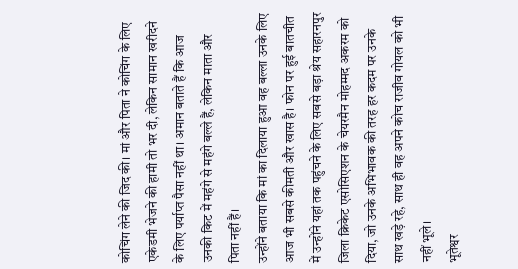कोचिंग लेने की जिद की। मां और पिता ने कोचिंग के लिए एकेडमी भेजने की हामी तो भर दी, लेकिन सामान खरीदने के लिए पर्याप्त पैसा नहीं था। अमान बताते हैं कि आज उनकी किट में महंगे से महंगे बल्ले हैं, लेकिन माता और पिता नहीं हैं।
उन्होंने बताया कि मां का दिलाया हुआ वह बल्ला उनके लिए आज भी सबसे कीमती और खास है। फोन पर हुई बातचीत में उन्होंने यहां तक पहुंचने के लिए सबसे बड़ा श्रेय सहारनपुर जिला क्रिकेट एसोसिएशन के चेयरमैन मोहम्मद अकरम को दिया, जो उनके अभिभावक की तरह हर कदम पर उनके साथ खड़े रहे, साथ ही वह अपने कोच राजीव गोयल को भी नहीं भूले।
भूतेश्वर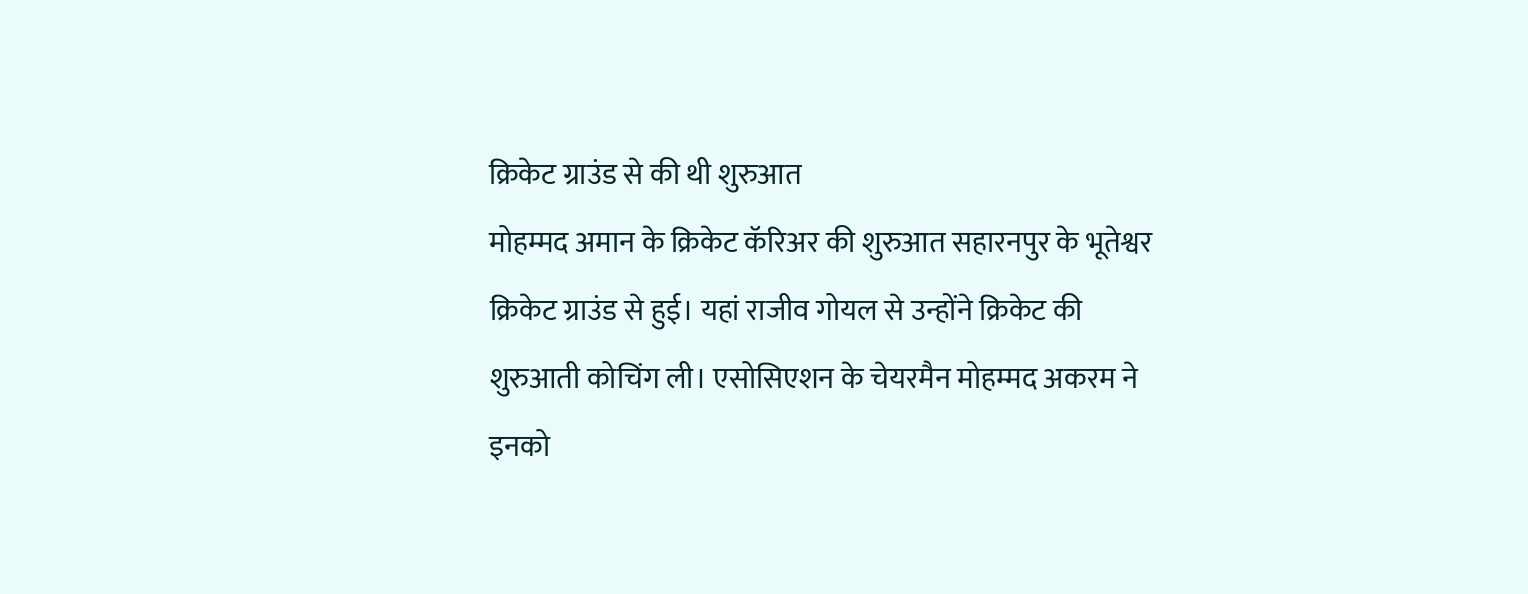क्रिकेट ग्राउंड से की थी शुरुआत
मोहम्मद अमान के क्रिकेट कॅरिअर की शुरुआत सहारनपुर के भूतेश्वर क्रिकेट ग्राउंड से हुई। यहां राजीव गोयल से उन्होंने क्रिकेट की शुरुआती कोचिंग ली। एसोसिएशन के चेयरमैन मोहम्मद अकरम ने इनको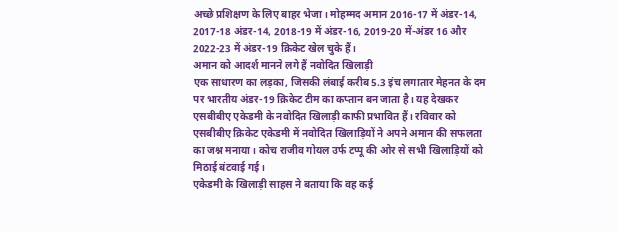अच्छे प्रशिक्षण के लिए बाहर भेजा। मोहम्मद अमान 2016-17 में अंडर-14, 2017-18 अंडर-14, 2018-19 में अंडर-16, 2019-20 में-अंडर 16 और 2022-23 में अंडर-19 क्रिकेट खेल चुके हैं।
अमान को आदर्श मानने लगे हैं नवोदित खिलाड़ी
एक साधारण का लड़का, जिसकी लंबाई करीब 5.3 इंच लगातार मेहनत के दम पर भारतीय अंडर-19 क्रिकेट टीम का कप्तान बन जाता है। यह देखकर एसबीबीए एकेडमी के नवोदित खिलाड़ी काफी प्रभावित हैं। रविवार को एसबीबीए क्रिकेट एकेडमी में नवोदित खिलाड़ियों ने अपने अमान की सफलता का जश्न मनाया। कोच राजीव गोयल उर्फ टप्पू की ओर से सभी खिलाड़ियों को मिठाई बंटवाई गई।
एकेडमी के खिलाड़ी साहस ने बताया कि वह कई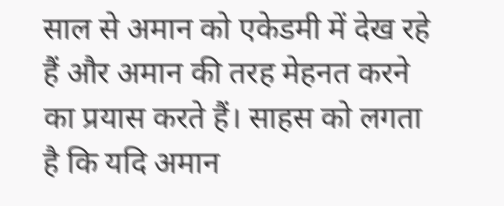साल से अमान को एकेडमी में देख रहे हैं और अमान की तरह मेहनत करने का प्रयास करते हैं। साहस को लगता है कि यदि अमान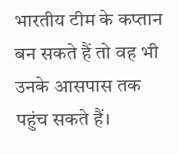भारतीय टीम के कप्तान बन सकते हैं तो वह भी उनके आसपास तक पहुंच सकते हैं।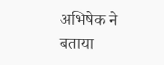अभिषेक ने बताया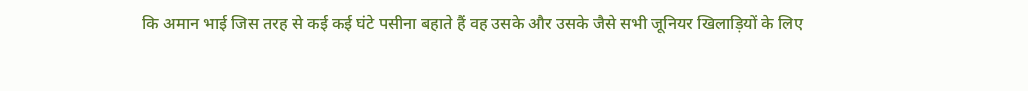कि अमान भाई जिस तरह से कई कई घंटे पसीना बहाते हैं वह उसके और उसके जैसे सभी जूनियर खिलाड़ियों के लिए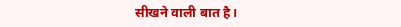सीखने वाली बात है।